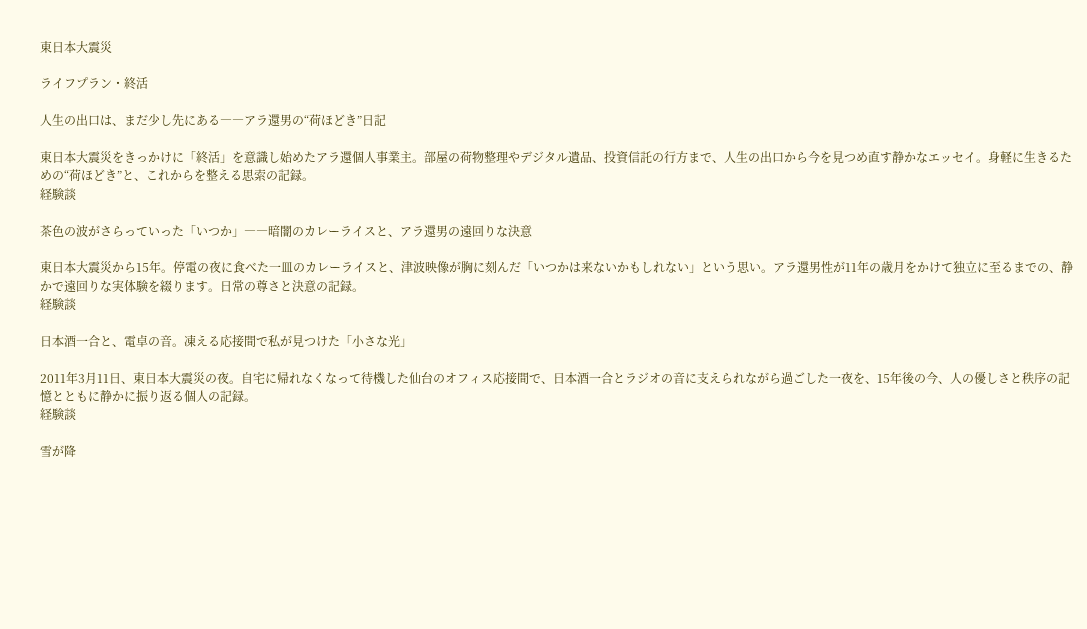東日本大震災

ライフプラン・終活

人生の出口は、まだ少し先にある――アラ還男の“荷ほどき”日記

東日本大震災をきっかけに「終活」を意識し始めたアラ還個人事業主。部屋の荷物整理やデジタル遺品、投資信託の行方まで、人生の出口から今を見つめ直す静かなエッセイ。身軽に生きるための“荷ほどき”と、これからを整える思索の記録。
経験談

茶色の波がさらっていった「いつか」――暗闇のカレーライスと、アラ還男の遠回りな決意

東日本大震災から15年。停電の夜に食べた一皿のカレーライスと、津波映像が胸に刻んだ「いつかは来ないかもしれない」という思い。アラ還男性が11年の歳月をかけて独立に至るまでの、静かで遠回りな実体験を綴ります。日常の尊さと決意の記録。
経験談

日本酒一合と、電卓の音。凍える応接間で私が見つけた「小さな光」

2011年3月11日、東日本大震災の夜。自宅に帰れなくなって待機した仙台のオフィス応接間で、日本酒一合とラジオの音に支えられながら過ごした一夜を、15年後の今、人の優しさと秩序の記憶とともに静かに振り返る個人の記録。
経験談

雪が降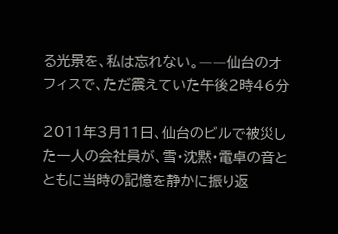る光景を、私は忘れない。――仙台のオフィスで、ただ震えていた午後2時46分

2011年3月11日、仙台のビルで被災した一人の会社員が、雪・沈黙・電卓の音とともに当時の記憶を静かに振り返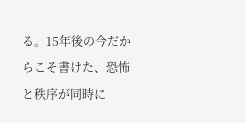る。15年後の今だからこそ書けた、恐怖と秩序が同時に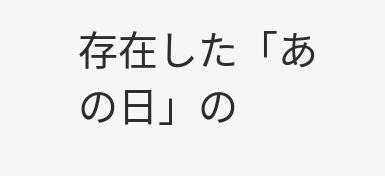存在した「あの日」の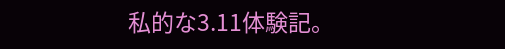私的な3.11体験記。